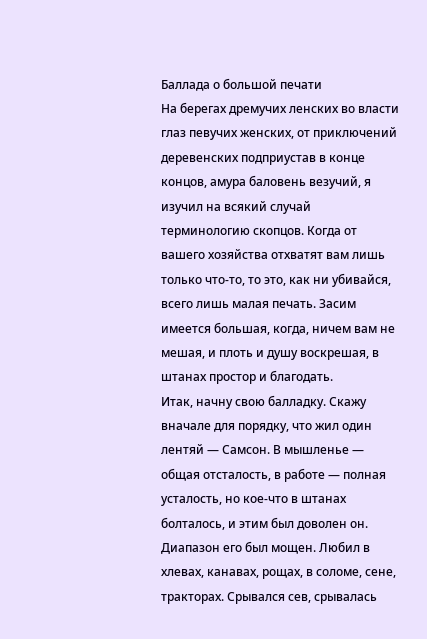Баллада о большой печати
На берегах дремучих ленских во власти глаз певучих женских, от приключений деревенских подприустав в конце концов, амура баловень везучий, я изучил на всякий случай терминологию скопцов. Когда от вашего хозяйства отхватят вам лишь только что-то, то это, как ни убивайся, всего лишь малая печать. Засим имеется большая, когда, ничем вам не мешая, и плоть и душу воскрешая, в штанах простор и благодать.
Итак, начну свою балладку. Скажу вначале для порядку, что жил один лентяй — Самсон. В мышленье — общая отсталость, в работе — полная усталость, но кое-что в штанах болталось, и этим был доволен он. Диапазон его был мощен. Любил в хлевах, канавах, рощах, в соломе, сене, тракторах. Срывался сев, срывалась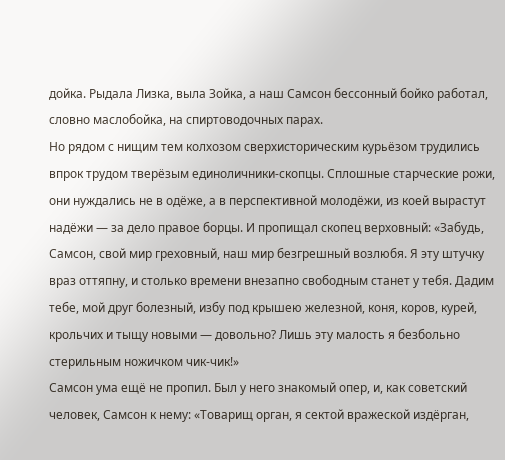дойка. Рыдала Лизка, выла Зойка, а наш Самсон бессонный бойко работал, словно маслобойка, на спиртоводочных парах.
Но рядом с нищим тем колхозом сверхисторическим курьёзом трудились впрок трудом тверёзым единоличники-скопцы. Сплошные старческие рожи, они нуждались не в одёже, а в перспективной молодёжи, из коей вырастут надёжи — за дело правое борцы. И пропищал скопец верховный: «Забудь, Самсон, свой мир греховный, наш мир безгрешный возлюбя. Я эту штучку враз оттяпну, и столько времени внезапно свободным станет у тебя. Дадим тебе, мой друг болезный, избу под крышею железной, коня, коров, курей, крольчих и тыщу новыми — довольно? Лишь эту малость я безбольно стерильным ножичком чик-чик!»
Самсон ума ещё не пропил. Был у него знакомый опер, и, как советский человек, Самсон к нему: «Товарищ орган, я сектой вражеской издёрган,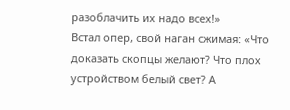разоблачить их надо всех!»
Встал опер, свой наган сжимая: «Что доказать скопцы желают? Что плох устройством белый свет? А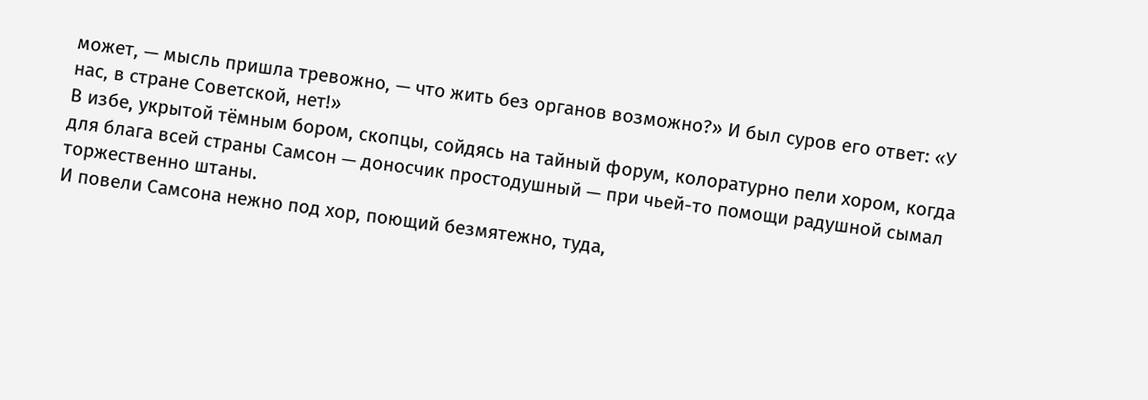может, — мысль пришла тревожно, — что жить без органов возможно?» И был суров его ответ: «У нас, в стране Советской, нет!»
В избе, укрытой тёмным бором, скопцы, сойдясь на тайный форум, колоратурно пели хором, когда для блага всей страны Самсон — доносчик простодушный — при чьей-то помощи радушной сымал торжественно штаны.
И повели Самсона нежно под хор, поющий безмятежно, туда,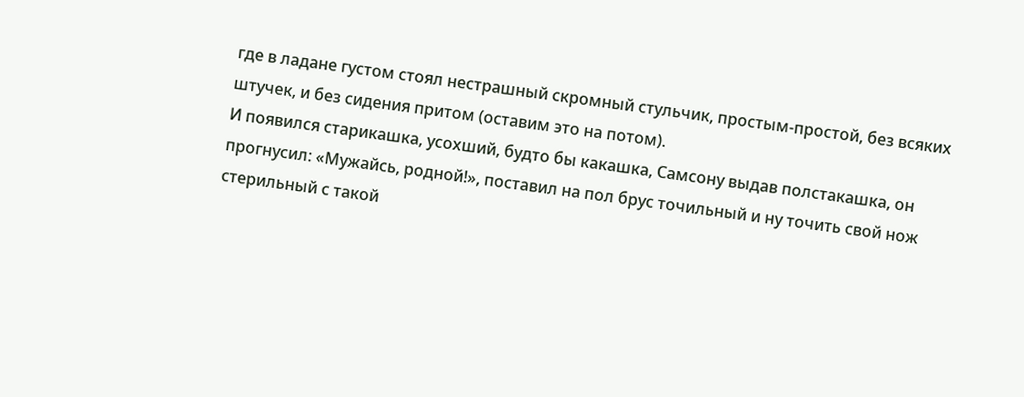где в ладане густом стоял нестрашный скромный стульчик, простым-простой, без всяких штучек, и без сидения притом (оставим это на потом).
И появился старикашка, усохший, будто бы какашка, Самсону выдав полстакашка, он прогнусил: «Мужайсь, родной!», поставил на пол брус точильный и ну точить свой нож стерильный с такой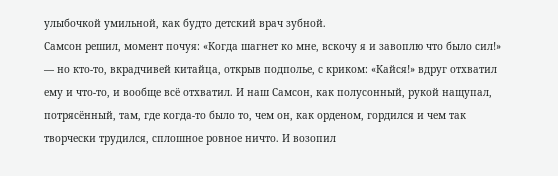улыбочкой умильной, как будто детский врач зубной.
Самсон решил, момент почуя: «Когда шагнет ко мне, вскочу я и завоплю что было сил!» — но кто-то, вкрадчивей китайца, открыв подполье, с криком: «Кайся!» вдруг отхватил ему и что-то, и вообще всё отхватил. И наш Самсон, как полусонный, рукой нащупал, потрясённый, там, где когда-то было то, чем он, как орденом, гордился и чем так творчески трудился, сплошное ровное ничто. И возопил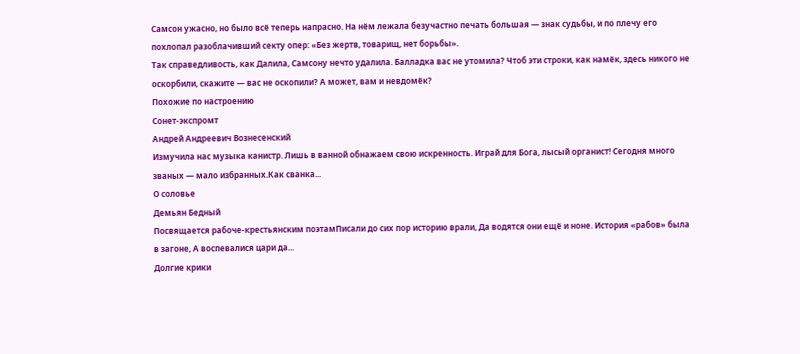Самсон ужасно, но было всё теперь напрасно. На нём лежала безучастно печать большая — знак судьбы, и по плечу его похлопал разоблачивший секту опер: «Без жертв, товарищ, нет борьбы».
Так справедливость, как Далила, Самсону нечто удалила. Балладка вас не утомила? Чтоб эти строки, как намёк, здесь никого не оскорбили, скажите — вас не оскопили? А может, вам и невдомёк?
Похожие по настроению
Сонет-экспромт
Андрей Андреевич Вознесенский
Измучила нас музыка канистр. Лишь в ванной обнажаем свою искренность. Играй для Бога, лысый органист! Сегодня много званых — мало избранных.Как сванка...
О соловье
Демьян Бедный
Посвящается рабоче-крестьянским поэтамПисали до сих пор историю врали, Да водятся они ещё и ноне. История «рабов» была в загоне, А воспевалися цари да...
Долгие крики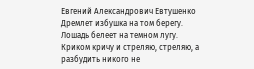Евгений Александрович Евтушенко
Дремлет избушка на том берегу. Лошадь белеет на темном лугу. Криком кричу и стреляю, стреляю, а разбудить никого не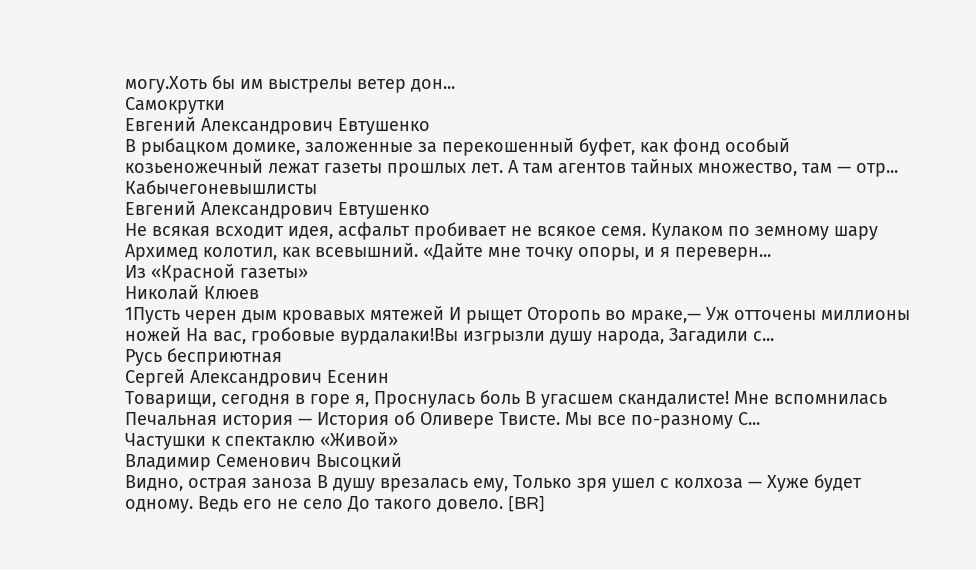могу.Хоть бы им выстрелы ветер дон...
Самокрутки
Евгений Александрович Евтушенко
В рыбацком домике, заложенные за перекошенный буфет, как фонд особый козьеножечный лежат газеты прошлых лет. А там агентов тайных множество, там — отр...
Кабычегоневышлисты
Евгений Александрович Евтушенко
Не всякая всходит идея, асфальт пробивает не всякое семя. Кулаком по земному шару Архимед колотил, как всевышний. «Дайте мне точку опоры, и я переверн...
Из «Красной газеты»
Николай Клюев
1Пусть черен дым кровавых мятежей И рыщет Оторопь во мраке,— Уж отточены миллионы ножей На вас, гробовые вурдалаки!Вы изгрызли душу народа, Загадили с...
Русь бесприютная
Сергей Александрович Есенин
Товарищи, сегодня в горе я, Проснулась боль В угасшем скандалисте! Мне вспомнилась Печальная история — История об Оливере Твисте. Мы все по-разному С...
Частушки к спектаклю «Живой»
Владимир Семенович Высоцкий
Видно, острая заноза В душу врезалась ему, Только зря ушел с колхоза — Хуже будет одному. Ведь его не село До такого довело. [BR]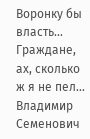Воронку бы власть...
Граждане, ах, сколько ж я не пел…
Владимир Семенович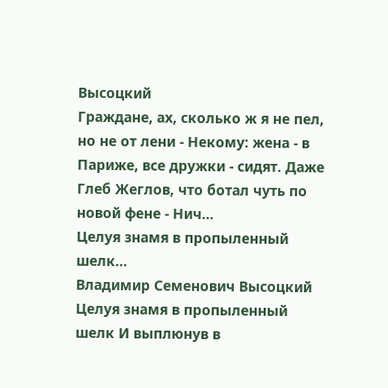Высоцкий
Граждане, ах, сколько ж я не пел, но не от лени - Некому: жена - в Париже, все дружки - сидят. Даже Глеб Жеглов, что ботал чуть по новой фене - Нич...
Целуя знамя в пропыленный шелк…
Владимир Семенович Высоцкий
Целуя знамя в пропыленный шелк И выплюнув в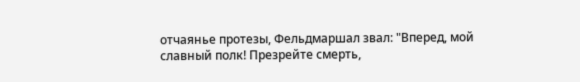отчаянье протезы, Фельдмаршал звал: "Вперед, мой славный полк! Презрейте смерть,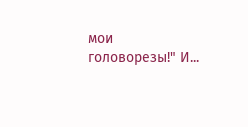мои головорезы!" И...